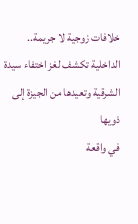خلافات زوجية لا جريمة.. الداخلية تكشف لغز اختفاء سيدة الشرقية وتعيدها من الجيزة إلى ذويها
في واقعة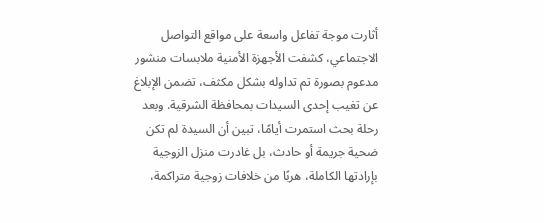أثارت موجة تفاعل واسعة على مواقع التواصل الاجتماعي، كشفت الأجهزة الأمنية ملابسات منشور مدعوم بصورة تم تداوله بشكل مكثف، تضمن الإبلاغ عن تغيب إحدى السيدات بمحافظة الشرقية. وبعد رحلة بحث استمرت أيامًا، تبين أن السيدة لم تكن ضحية جريمة أو حادث، بل غادرت منزل الزوجية بإرادتها الكاملة، هربًا من خلافات زوجية متراكمة،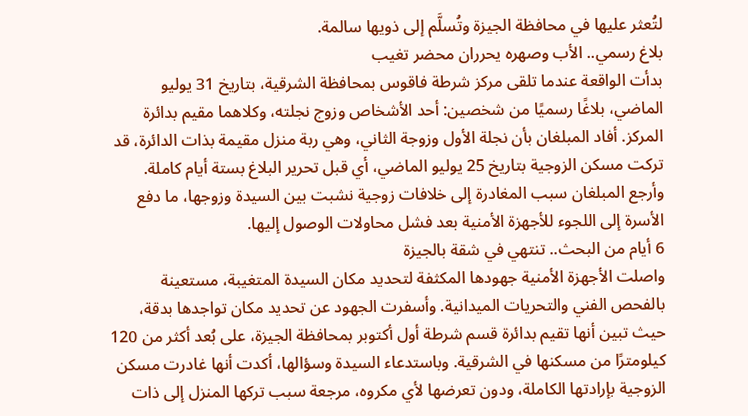لتُعثر عليها في محافظة الجيزة وتُسلَّم إلى ذويها سالمة.
بلاغ رسمي.. الأب وصهره يحرران محضر تغيب
بدأت الواقعة عندما تلقى مركز شرطة فاقوس بمحافظة الشرقية، بتاريخ 31 يوليو الماضي، بلاغًا رسميًا من شخصين: أحد الأشخاص وزوج نجلته، وكلاهما مقيم بدائرة المركز. أفاد المبلغان بأن نجلة الأول وزوجة الثاني، وهي ربة منزل مقيمة بذات الدائرة، قد تركت مسكن الزوجية بتاريخ 25 يوليو الماضي، أي قبل تحرير البلاغ بستة أيام كاملة. وأرجع المبلغان سبب المغادرة إلى خلافات زوجية نشبت بين السيدة وزوجها، ما دفع الأسرة إلى اللجوء للأجهزة الأمنية بعد فشل محاولات الوصول إليها.
6 أيام من البحث.. تنتهي في شقة بالجيزة
واصلت الأجهزة الأمنية جهودها المكثفة لتحديد مكان السيدة المتغيبة، مستعينة بالفحص الفني والتحريات الميدانية. وأسفرت الجهود عن تحديد مكان تواجدها بدقة، حيث تبين أنها تقيم بدائرة قسم شرطة أول أكتوبر بمحافظة الجيزة، على بُعد أكثر من 120 كيلومترًا من مسكنها في الشرقية. وباستدعاء السيدة وسؤالها، أكدت أنها غادرت مسكن الزوجية بإرادتها الكاملة، ودون تعرضها لأي مكروه، مرجعة سبب تركها المنزل إلى ذات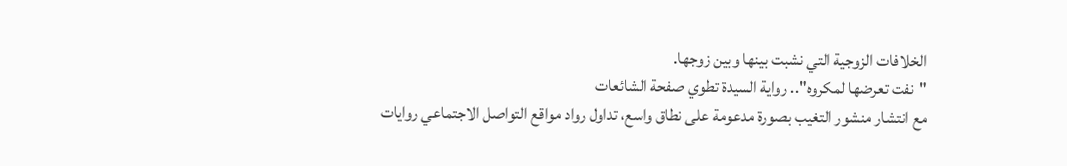الخلافات الزوجية التي نشبت بينها وبين زوجها.
"نفت تعرضها لمكروه".. رواية السيدة تطوي صفحة الشائعات
مع انتشار منشور التغيب بصورة مدعومة على نطاق واسع، تداول رواد مواقع التواصل الاجتماعي روايات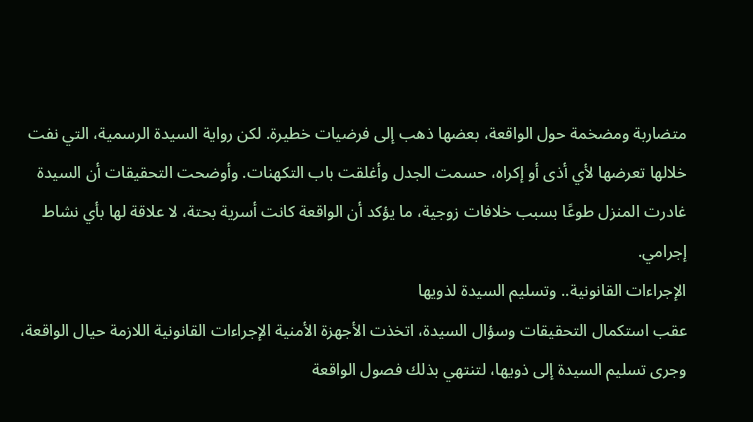متضاربة ومضخمة حول الواقعة، بعضها ذهب إلى فرضيات خطيرة. لكن رواية السيدة الرسمية، التي نفت خلالها تعرضها لأي أذى أو إكراه، حسمت الجدل وأغلقت باب التكهنات. وأوضحت التحقيقات أن السيدة غادرت المنزل طوعًا بسبب خلافات زوجية، ما يؤكد أن الواقعة كانت أسرية بحتة، لا علاقة لها بأي نشاط إجرامي.
الإجراءات القانونية.. وتسليم السيدة لذويها
عقب استكمال التحقيقات وسؤال السيدة، اتخذت الأجهزة الأمنية الإجراءات القانونية اللازمة حيال الواقعة، وجرى تسليم السيدة إلى ذويها، لتنتهي بذلك فصول الواقعة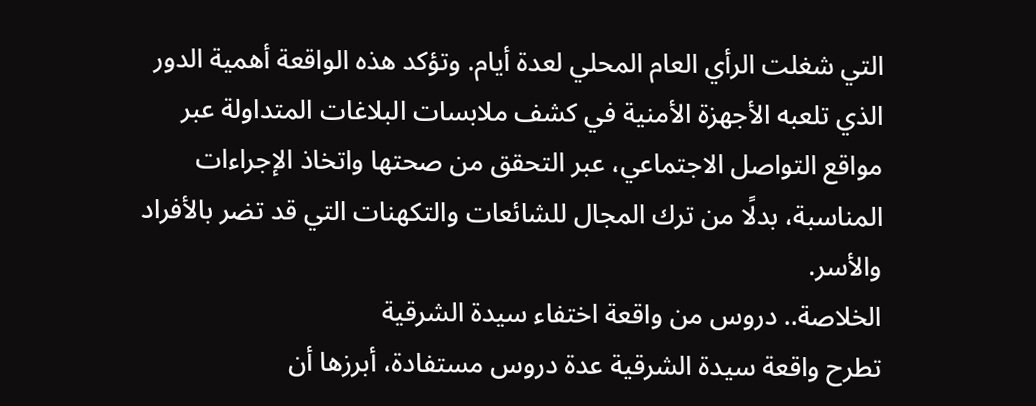التي شغلت الرأي العام المحلي لعدة أيام. وتؤكد هذه الواقعة أهمية الدور الذي تلعبه الأجهزة الأمنية في كشف ملابسات البلاغات المتداولة عبر مواقع التواصل الاجتماعي، عبر التحقق من صحتها واتخاذ الإجراءات المناسبة، بدلًا من ترك المجال للشائعات والتكهنات التي قد تضر بالأفراد والأسر.
الخلاصة.. دروس من واقعة اختفاء سيدة الشرقية
تطرح واقعة سيدة الشرقية عدة دروس مستفادة، أبرزها أن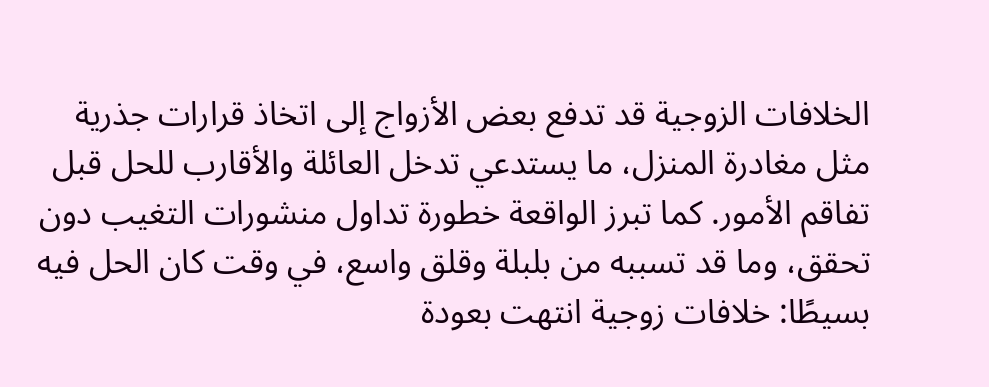الخلافات الزوجية قد تدفع بعض الأزواج إلى اتخاذ قرارات جذرية مثل مغادرة المنزل، ما يستدعي تدخل العائلة والأقارب للحل قبل تفاقم الأمور. كما تبرز الواقعة خطورة تداول منشورات التغيب دون تحقق، وما قد تسببه من بلبلة وقلق واسع، في وقت كان الحل فيه بسيطًا: خلافات زوجية انتهت بعودة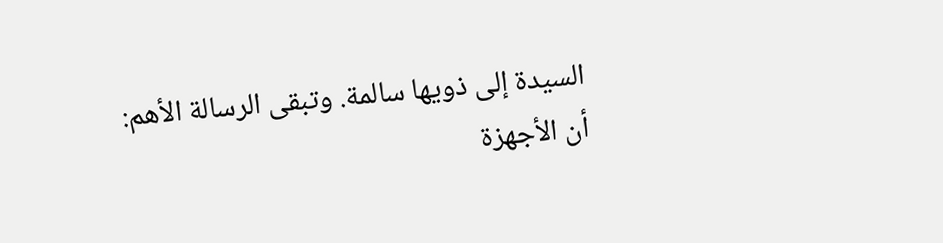السيدة إلى ذويها سالمة. وتبقى الرسالة الأهم: أن الأجهزة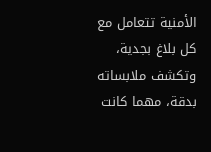الأمنية تتعامل مع كل بلاغ بجدية، وتكشف ملابساته بدقة، مهما كانت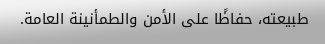طبيعته، حفاظًا على الأمن والطمأنينة العامة.